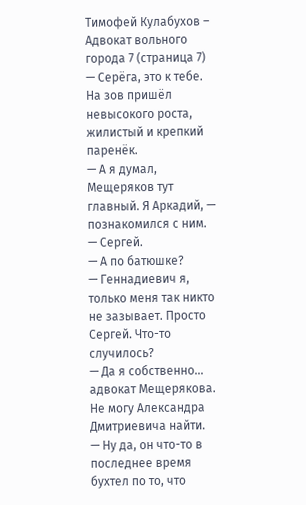Тимофей Кулабухов – Адвокат вольного города 7 (страница 7)
— Серёга, это к тебе.
На зов пришёл невысокого роста, жилистый и крепкий паренёк.
— А я думал, Мещеряков тут главный. Я Аркадий, — познакомился с ним.
— Сергей.
— А по батюшке?
— Геннадиевич я, только меня так никто не зазывает. Просто Сергей. Что-то случилось?
— Да я собственно… адвокат Мещерякова. Не могу Александра Дмитриевича найти.
— Ну да, он что-то в последнее время бухтел по то, что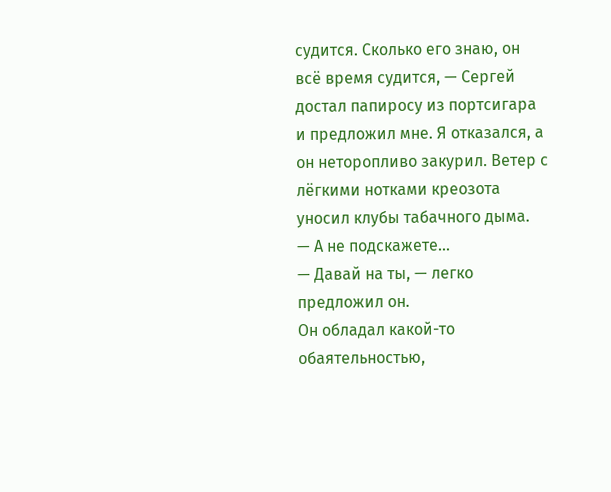судится. Сколько его знаю, он всё время судится, — Сергей достал папиросу из портсигара и предложил мне. Я отказался, а он неторопливо закурил. Ветер с лёгкими нотками креозота уносил клубы табачного дыма.
— А не подскажете…
— Давай на ты, — легко предложил он.
Он обладал какой-то обаятельностью,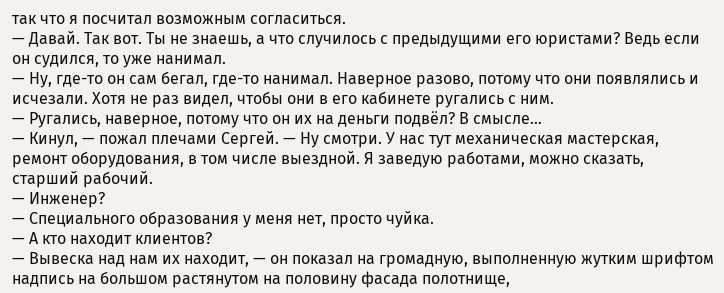так что я посчитал возможным согласиться.
— Давай. Так вот. Ты не знаешь, а что случилось с предыдущими его юристами? Ведь если он судился, то уже нанимал.
— Ну, где-то он сам бегал, где-то нанимал. Наверное разово, потому что они появлялись и исчезали. Хотя не раз видел, чтобы они в его кабинете ругались с ним.
— Ругались, наверное, потому что он их на деньги подвёл? В смысле…
— Кинул, — пожал плечами Сергей. — Ну смотри. У нас тут механическая мастерская, ремонт оборудования, в том числе выездной. Я заведую работами, можно сказать, старший рабочий.
— Инженер?
— Специального образования у меня нет, просто чуйка.
— А кто находит клиентов?
— Вывеска над нам их находит, — он показал на громадную, выполненную жутким шрифтом надпись на большом растянутом на половину фасада полотнище,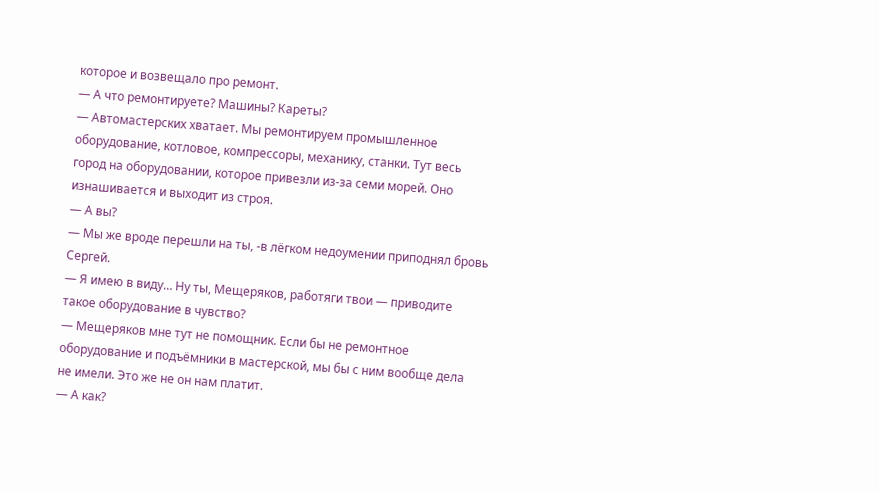которое и возвещало про ремонт.
— А что ремонтируете? Машины? Кареты?
— Автомастерских хватает. Мы ремонтируем промышленное оборудование, котловое, компрессоры, механику, станки. Тут весь город на оборудовании, которое привезли из-за семи морей. Оно изнашивается и выходит из строя.
— А вы?
— Мы же вроде перешли на ты, -в лёгком недоумении приподнял бровь Сергей.
— Я имею в виду… Ну ты, Мещеряков, работяги твои — приводите такое оборудование в чувство?
— Мещеряков мне тут не помощник. Если бы не ремонтное оборудование и подъёмники в мастерской, мы бы с ним вообще дела не имели. Это же не он нам платит.
— А как?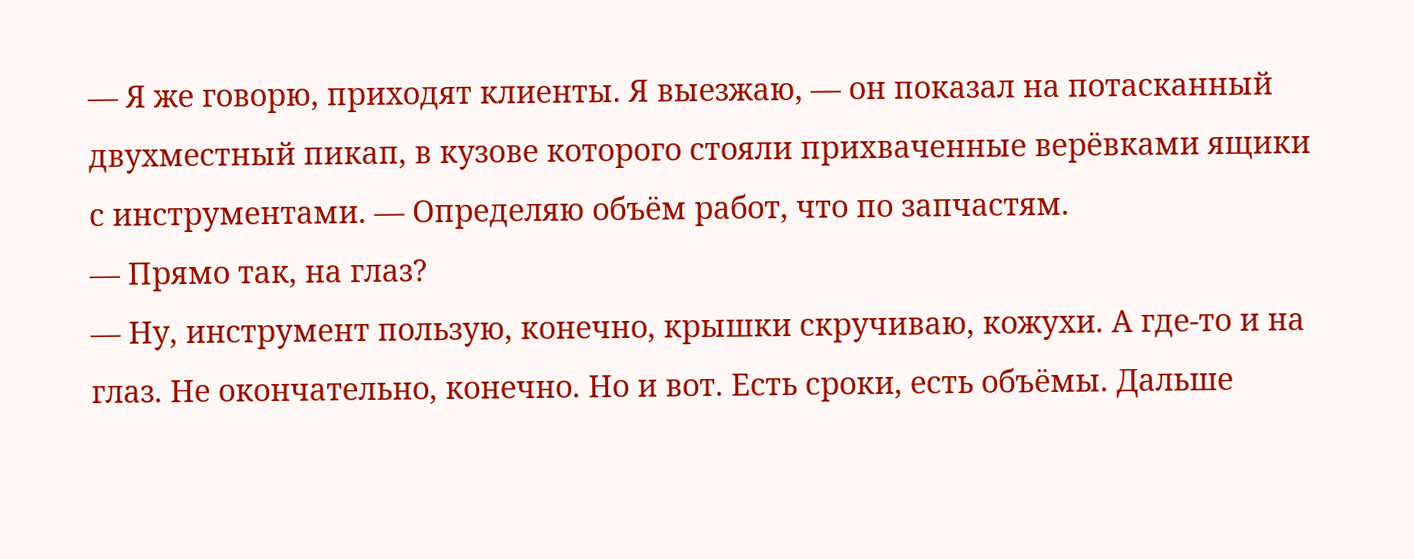— Я же говорю, приходят клиенты. Я выезжаю, — он показал на потасканный двухместный пикап, в кузове которого стояли прихваченные верёвками ящики с инструментами. — Определяю объём работ, что по запчастям.
— Прямо так, на глаз?
— Ну, инструмент пользую, конечно, крышки скручиваю, кожухи. А где-то и на глаз. Не окончательно, конечно. Но и вот. Есть сроки, есть объёмы. Дальше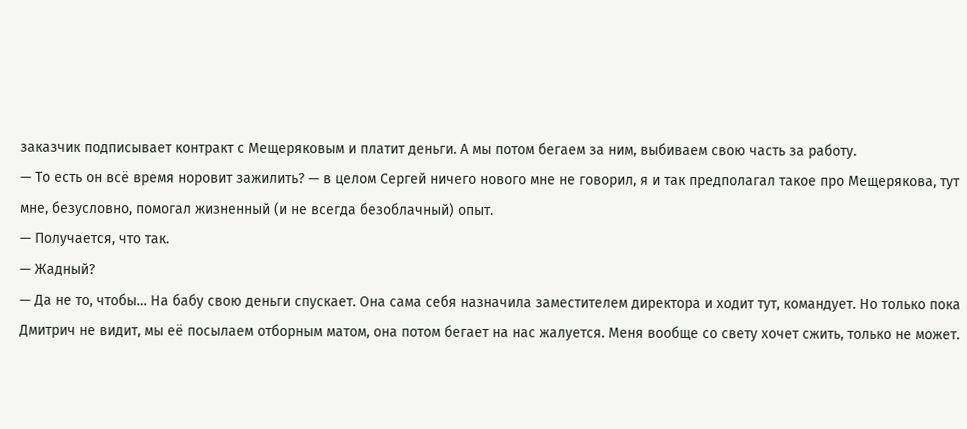заказчик подписывает контракт с Мещеряковым и платит деньги. А мы потом бегаем за ним, выбиваем свою часть за работу.
— То есть он всё время норовит зажилить? — в целом Сергей ничего нового мне не говорил, я и так предполагал такое про Мещерякова, тут мне, безусловно, помогал жизненный (и не всегда безоблачный) опыт.
— Получается, что так.
— Жадный?
— Да не то, чтобы… На бабу свою деньги спускает. Она сама себя назначила заместителем директора и ходит тут, командует. Но только пока Дмитрич не видит, мы её посылаем отборным матом, она потом бегает на нас жалуется. Меня вообще со свету хочет сжить, только не может.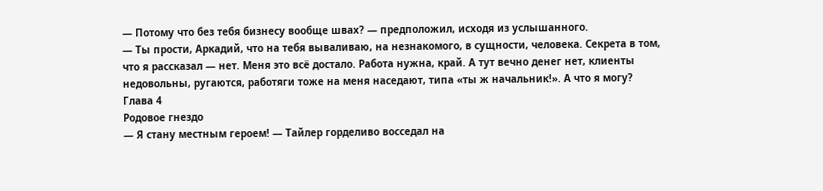— Потому что без тебя бизнесу вообще швах? — предположил, исходя из услышанного.
— Ты прости, Аркадий, что на тебя вываливаю, на незнакомого, в сущности, человека. Секрета в том, что я рассказал — нет. Меня это всё достало. Работа нужна, край. А тут вечно денег нет, клиенты недовольны, ругаются, работяги тоже на меня наседают, типа «ты ж начальник!». А что я могу?
Глава 4
Родовое гнездо
— Я стану местным героем! — Тайлер горделиво восседал на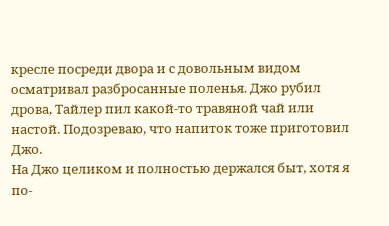кресле посреди двора и с довольным видом осматривал разбросанные поленья. Джо рубил дрова, Тайлер пил какой-то травяной чай или настой. Подозреваю, что напиток тоже приготовил Джо.
На Джо целиком и полностью держался быт, хотя я по-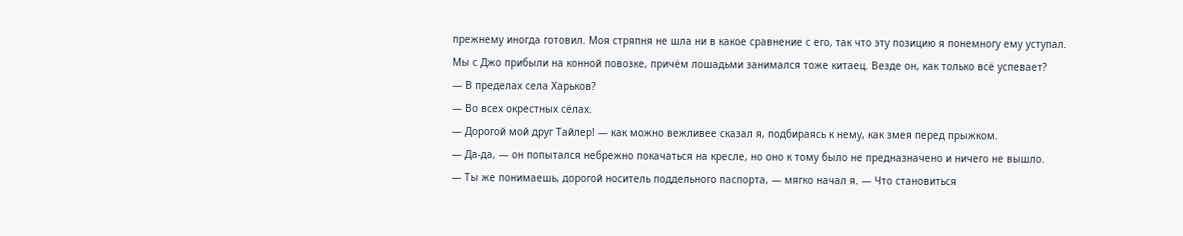прежнему иногда готовил. Моя стряпня не шла ни в какое сравнение с его, так что эту позицию я понемногу ему уступал.
Мы с Джо прибыли на конной повозке, причём лошадьми занимался тоже китаец. Везде он, как только всё успевает?
— В пределах села Харьков?
— Во всех окрестных сёлах.
— Дорогой мой друг Тайлер! — как можно вежливее сказал я, подбираясь к нему, как змея перед прыжком.
— Да-да, — он попытался небрежно покачаться на кресле, но оно к тому было не предназначено и ничего не вышло.
— Ты же понимаешь, дорогой носитель поддельного паспорта, — мягко начал я. — Что становиться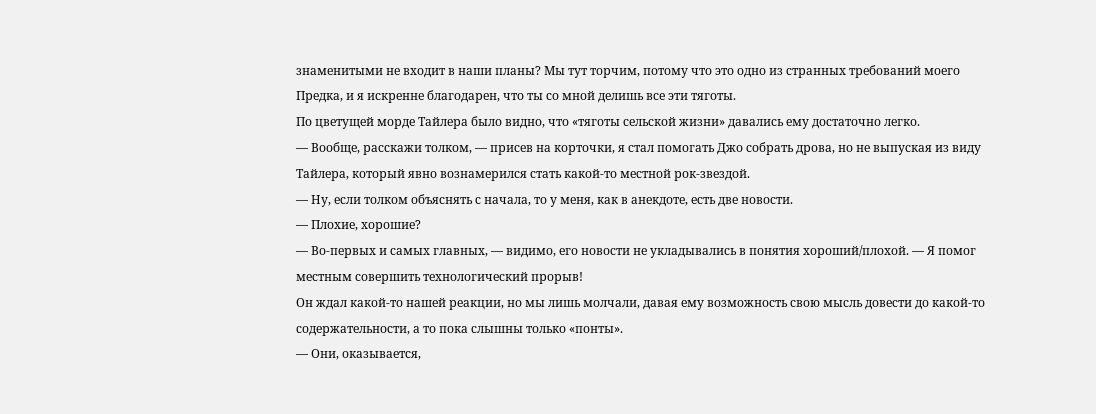знаменитыми не входит в наши планы? Мы тут торчим, потому что это одно из странных требований моего Предка, и я искренне благодарен, что ты со мной делишь все эти тяготы.
По цветущей морде Тайлера было видно, что «тяготы сельской жизни» давались ему достаточно легко.
— Вообще, расскажи толком, — присев на корточки, я стал помогать Джо собрать дрова, но не выпуская из виду Тайлера, который явно вознамерился стать какой-то местной рок-звездой.
— Ну, если толком объяснять с начала, то у меня, как в анекдоте, есть две новости.
— Плохие, хорошие?
— Во-первых и самых главных, — видимо, его новости не укладывались в понятия хороший/плохой. — Я помог местным совершить технологический прорыв!
Он ждал какой-то нашей реакции, но мы лишь молчали, давая ему возможность свою мысль довести до какой-то содержательности, а то пока слышны только «понты».
— Они, оказывается,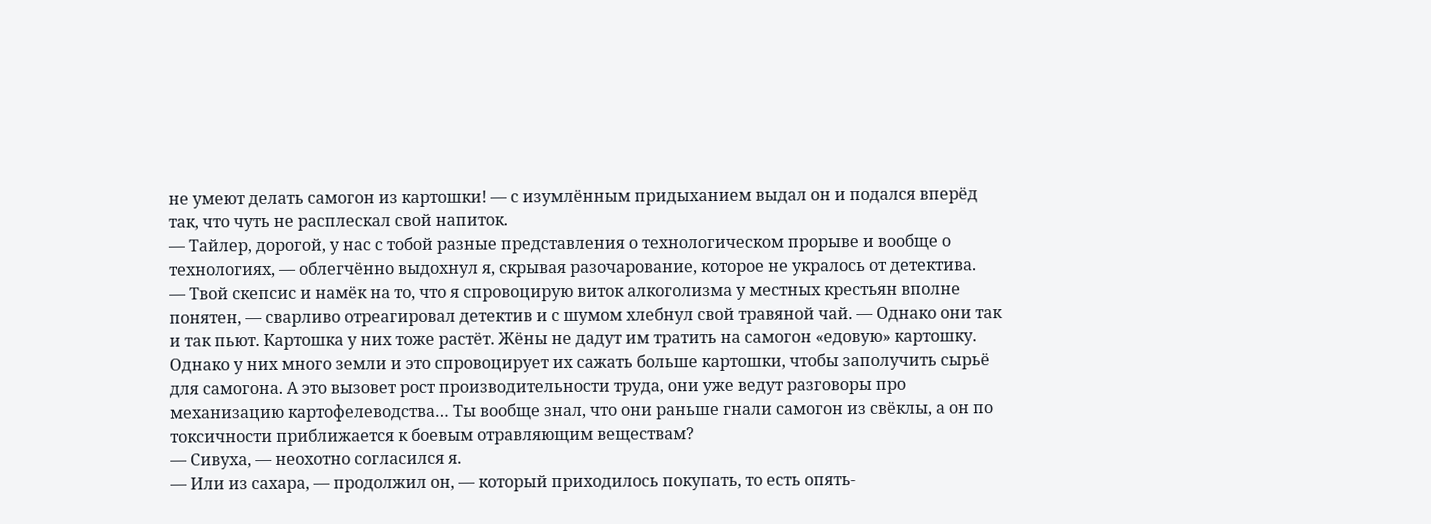не умеют делать самогон из картошки! — с изумлённым придыханием выдал он и подался вперёд так, что чуть не расплескал свой напиток.
— Тайлер, дорогой, у нас с тобой разные представления о технологическом прорыве и вообще о технологиях, — облегчённо выдохнул я, скрывая разочарование, которое не укралось от детектива.
— Твой скепсис и намёк на то, что я спровоцирую виток алкоголизма у местных крестьян вполне понятен, — сварливо отреагировал детектив и с шумом хлебнул свой травяной чай. — Однако они так и так пьют. Картошка у них тоже растёт. Жёны не дадут им тратить на самогон «едовую» картошку. Однако у них много земли и это спровоцирует их сажать больше картошки, чтобы заполучить сырьё для самогона. А это вызовет рост производительности труда, они уже ведут разговоры про механизацию картофелеводства… Ты вообще знал, что они раньше гнали самогон из свёклы, а он по токсичности приближается к боевым отравляющим веществам?
— Сивуха, — неохотно согласился я.
— Или из сахара, — продолжил он, — который приходилось покупать, то есть опять-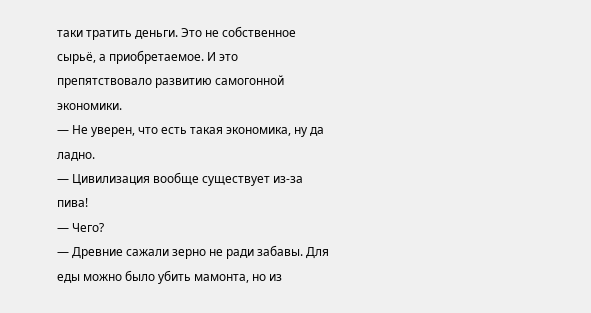таки тратить деньги. Это не собственное сырьё, а приобретаемое. И это препятствовало развитию самогонной экономики.
— Не уверен, что есть такая экономика, ну да ладно.
— Цивилизация вообще существует из-за пива!
— Чего?
— Древние сажали зерно не ради забавы. Для еды можно было убить мамонта, но из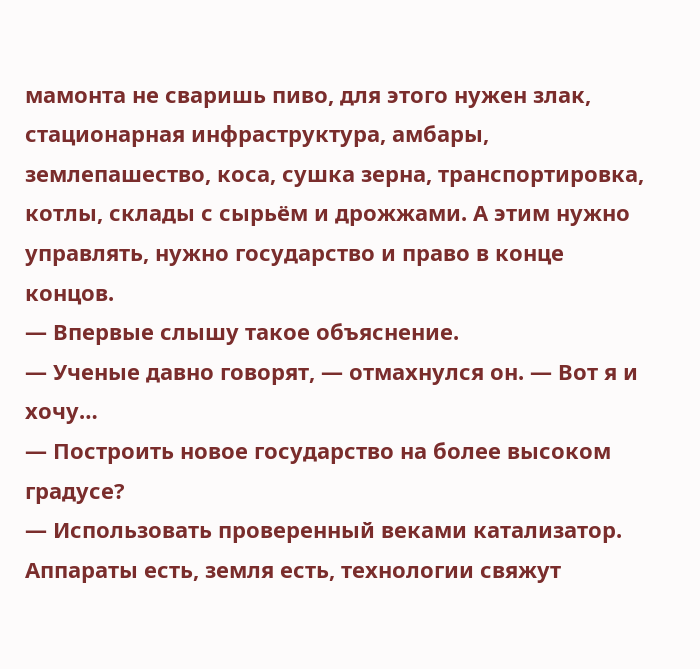мамонта не сваришь пиво, для этого нужен злак, стационарная инфраструктура, амбары, землепашество, коса, сушка зерна, транспортировка, котлы, склады с сырьём и дрожжами. А этим нужно управлять, нужно государство и право в конце концов.
— Впервые слышу такое объяснение.
— Ученые давно говорят, — отмахнулся он. — Вот я и хочу…
— Построить новое государство на более высоком градусе?
— Использовать проверенный веками катализатор. Аппараты есть, земля есть, технологии свяжут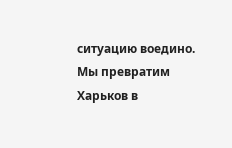ситуацию воедино. Мы превратим Харьков в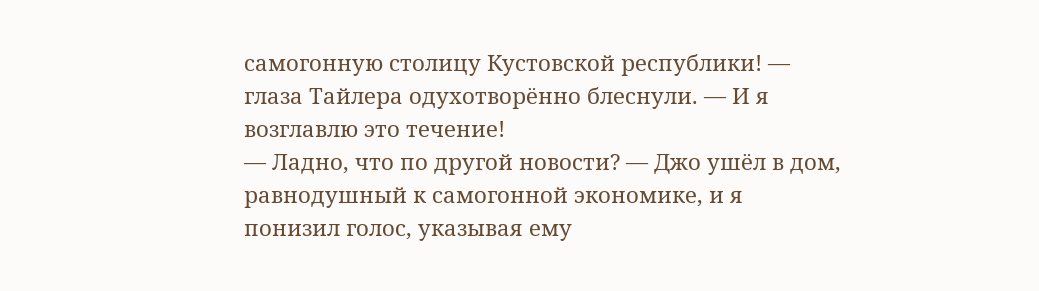самогонную столицу Кустовской республики! — глаза Тайлера одухотворённо блеснули. — И я возглавлю это течение!
— Ладно, что по другой новости? — Джо ушёл в дом, равнодушный к самогонной экономике, и я понизил голос, указывая ему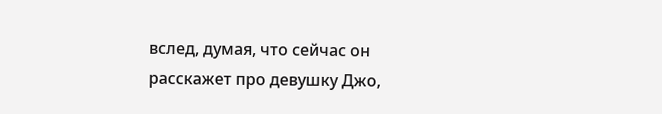вслед, думая, что сейчас он расскажет про девушку Джо,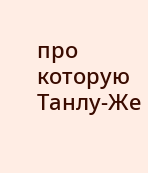про которую Танлу-Же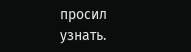просил узнать.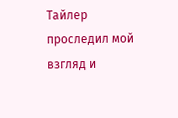Тайлер проследил мой взгляд и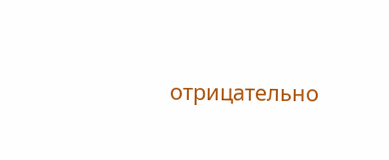отрицательно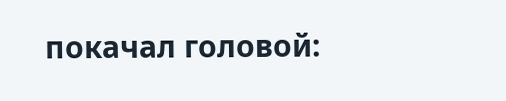покачал головой: